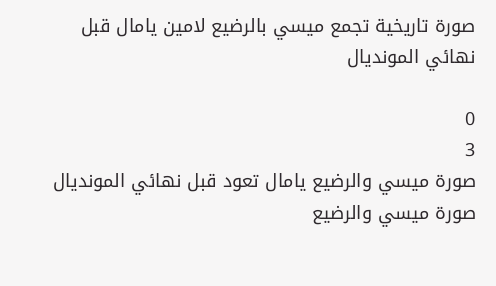صورة تاريخية تجمع ميسي بالرضيع لامين يامال قبل نهائي المونديال

0
3
صورة ميسي والرضيع يامال تعود قبل نهائي المونديال
صورة ميسي والرضيع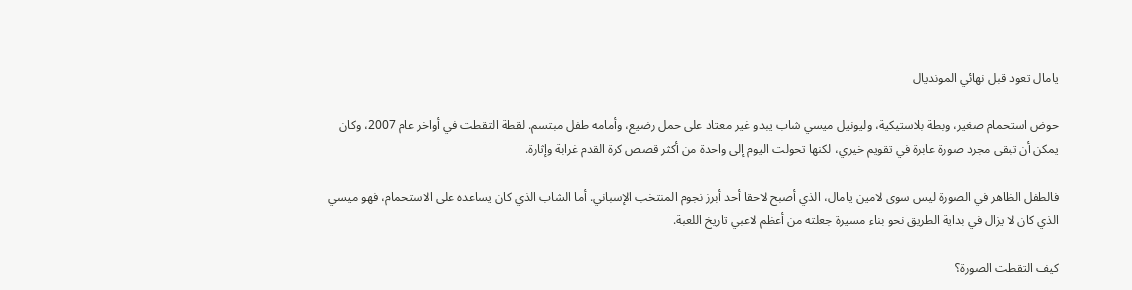يامال تعود قبل نهائي المونديال

حوض استحمام صغير، وبطة بلاستيكية، وليونيل ميسي شاب يبدو غير معتاد على حمل رضيع، وأمامه طفل مبتسم. لقطة التقطت في أواخر عام 2007، وكان يمكن أن تبقى مجرد صورة عابرة في تقويم خيري، لكنها تحولت اليوم إلى واحدة من أكثر قصص كرة القدم غرابة وإثارة.

فالطفل الظاهر في الصورة ليس سوى لامين يامال، الذي أصبح لاحقا أحد أبرز نجوم المنتخب الإسباني. أما الشاب الذي كان يساعده على الاستحمام، فهو ميسي الذي كان لا يزال في بداية الطريق نحو بناء مسيرة جعلته من أعظم لاعبي تاريخ اللعبة.

كيف التقطت الصورة؟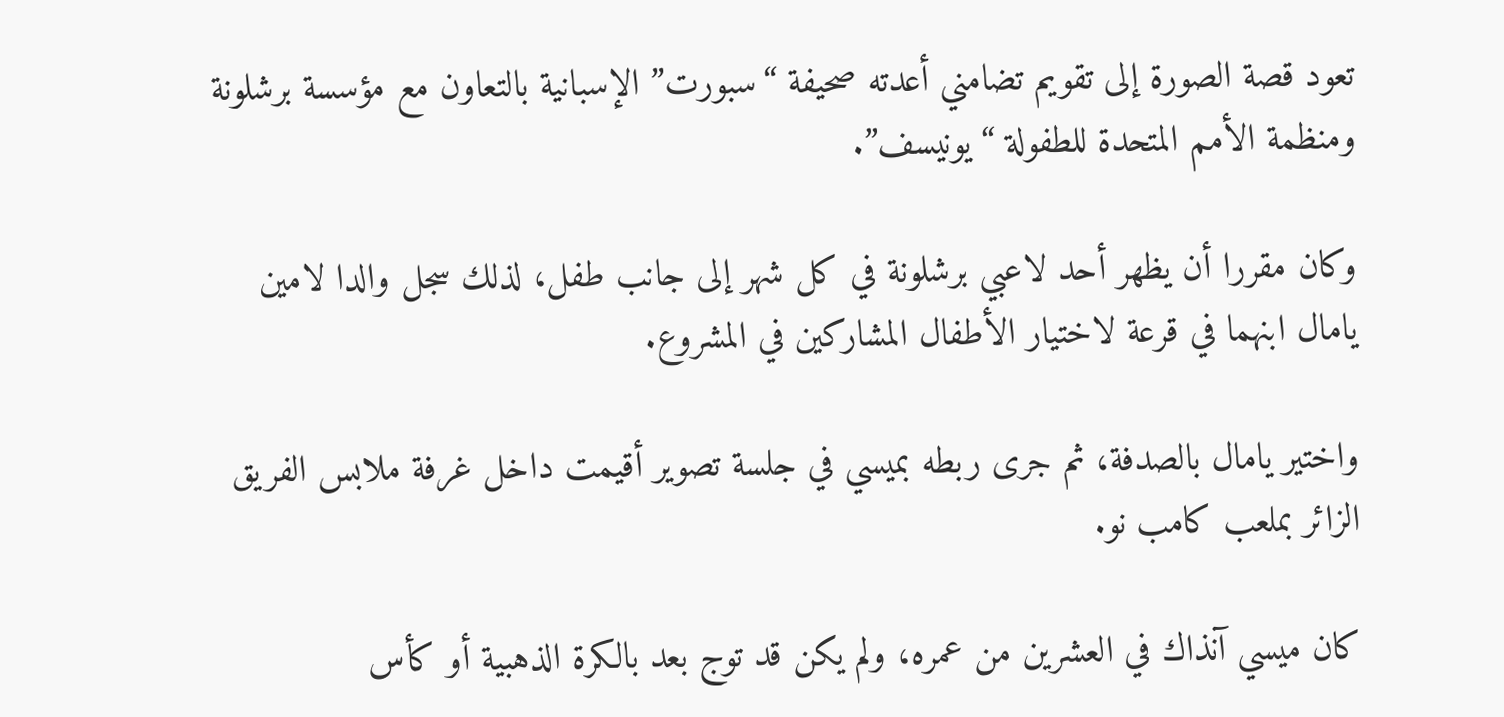تعود قصة الصورة إلى تقويم تضامني أعدته صحيفة “سبورت” الإسبانية بالتعاون مع مؤسسة برشلونة ومنظمة الأمم المتحدة للطفولة “يونيسف”.

وكان مقررا أن يظهر أحد لاعبي برشلونة في كل شهر إلى جانب طفل، لذلك سجل والدا لامين يامال ابنهما في قرعة لاختيار الأطفال المشاركين في المشروع.

واختير يامال بالصدفة، ثم جرى ربطه بميسي في جلسة تصوير أقيمت داخل غرفة ملابس الفريق الزائر بملعب كامب نو.

كان ميسي آنذاك في العشرين من عمره، ولم يكن قد توج بعد بالكرة الذهبية أو كأس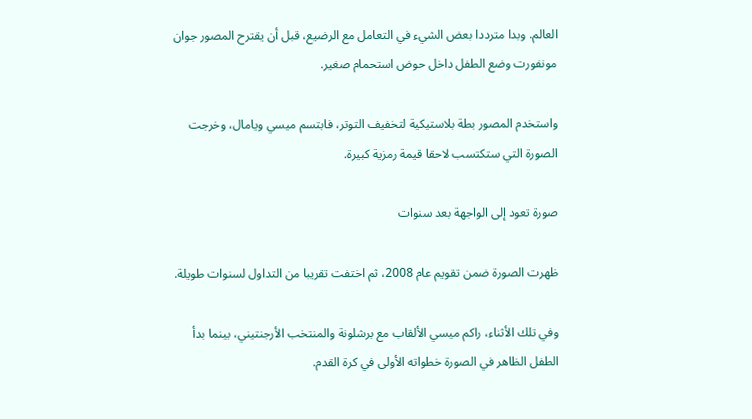العالم. وبدا مترددا بعض الشيء في التعامل مع الرضيع، قبل أن يقترح المصور جوان مونفورت وضع الطفل داخل حوض استحمام صغير.

واستخدم المصور بطة بلاستيكية لتخفيف التوتر، فابتسم ميسي ويامال، وخرجت الصورة التي ستكتسب لاحقا قيمة رمزية كبيرة.

صورة تعود إلى الواجهة بعد سنوات

ظهرت الصورة ضمن تقويم عام 2008، ثم اختفت تقريبا من التداول لسنوات طويلة.

وفي تلك الأثناء، راكم ميسي الألقاب مع برشلونة والمنتخب الأرجنتيني، بينما بدأ الطفل الظاهر في الصورة خطواته الأولى في كرة القدم.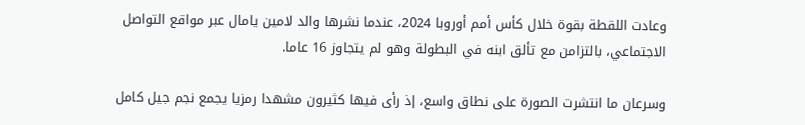وعادت اللقطة بقوة خلال كأس أمم أوروبا 2024، عندما نشرها والد لامين يامال عبر مواقع التواصل الاجتماعي، بالتزامن مع تألق ابنه في البطولة وهو لم يتجاوز 16 عاما.

وسرعان ما انتشرت الصورة على نطاق واسع، إذ رأى فيها كثيرون مشهدا رمزيا يجمع نجم جيل كامل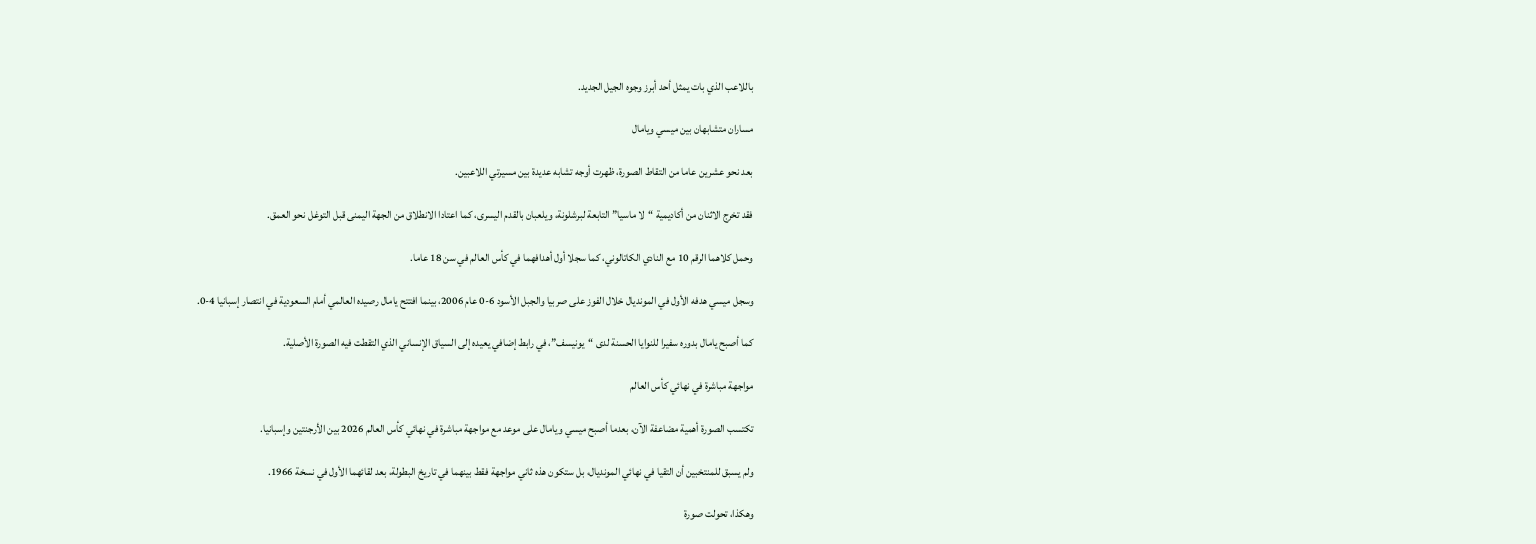باللاعب الذي بات يمثل أحد أبرز وجوه الجيل الجديد.

مساران متشابهان بين ميسي ويامال

بعد نحو عشرين عاما من التقاط الصورة، ظهرت أوجه تشابه عديدة بين مسيرتي اللاعبين.

فقد تخرج الاثنان من أكاديمية “لا ماسيا” التابعة لبرشلونة، ويلعبان بالقدم اليسرى، كما اعتادا الانطلاق من الجهة اليمنى قبل التوغل نحو العمق.

وحمل كلاهما الرقم 10 مع النادي الكاتالوني، كما سجلا أول أهدافهما في كأس العالم في سن 18 عاما.

وسجل ميسي هدفه الأول في المونديال خلال الفوز على صربيا والجبل الأسود 6-0 عام 2006، بينما افتتح يامال رصيده العالمي أمام السعودية في انتصار إسبانيا 4-0.

كما أصبح يامال بدوره سفيرا للنوايا الحسنة لدى “يونيسف”، في رابط إضافي يعيده إلى السياق الإنساني الذي التقطت فيه الصورة الأصلية.

مواجهة مباشرة في نهائي كأس العالم

تكتسب الصورة أهمية مضاعفة الآن، بعدما أصبح ميسي ويامال على موعد مع مواجهة مباشرة في نهائي كأس العالم 2026 بين الأرجنتين وإسبانيا.

ولم يسبق للمنتخبين أن التقيا في نهائي المونديال، بل ستكون هذه ثاني مواجهة فقط بينهما في تاريخ البطولة، بعد لقائهما الأول في نسخة 1966.

وهكذا، تحولت صورة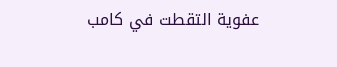عفوية التقطت في كامب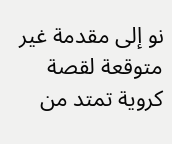نو إلى مقدمة غير متوقعة لقصة كروية تمتد من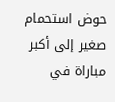حوض استحمام صغير إلى أكبر مباراة في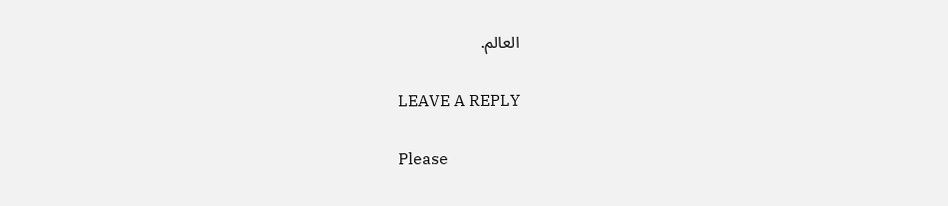العالم.

LEAVE A REPLY

Please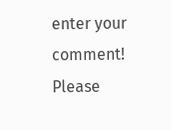enter your comment!
Please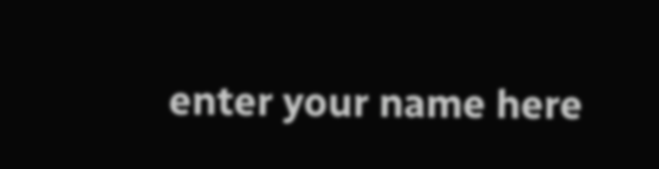enter your name here